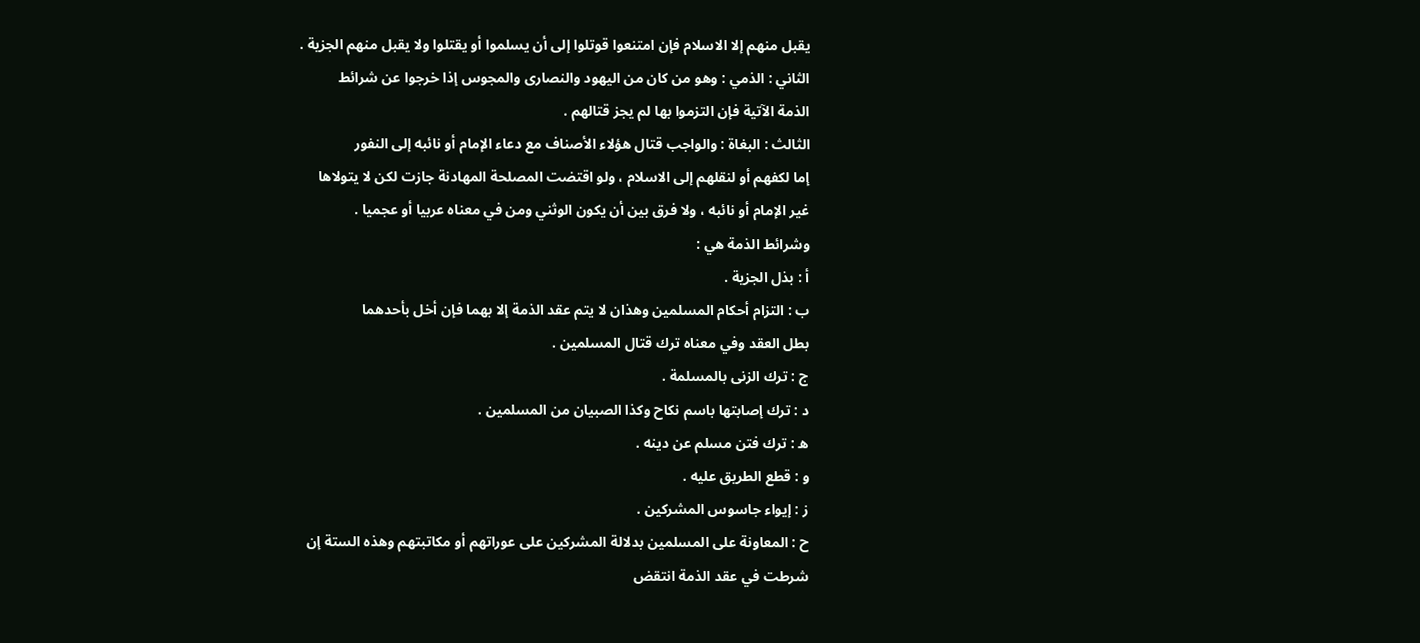يقبل منهم إلا الاسلام فإن امتنعوا قوتلوا إلى أن يسلموا أو يقتلوا ولا يقبل منهم الجزية .
الثاني : الذمي : وهو من كان من اليهود والنصارى والمجوس إذا خرجوا عن شرائط
الذمة الآتية فإن التزموا بها لم يجز قتالهم .
الثالث : البغاة : والواجب قتال هؤلاء الأصناف مع دعاء الإمام أو نائبه إلى النفور
إما لكفهم أو لنقلهم إلى الاسلام ، ولو اقتضت المصلحة المهادنة جازت لكن لا يتولاها
غير الإمام أو نائبه ، ولا فرق بين أن يكون الوثني ومن في معناه عربيا أو عجميا .
وشرائط الذمة هي :
أ : بذل الجزية .
ب : التزام أحكام المسلمين وهذان لا يتم عقد الذمة إلا بهما فإن أخل بأحدهما
بطل العقد وفي معناه ترك قتال المسلمين .
ج : ترك الزنى بالمسلمة .
د : ترك إصابتها باسم نكاح وكذا الصبيان من المسلمين .
ه : ترك فتن مسلم عن دينه .
و : قطع الطريق عليه .
ز : إيواء جاسوس المشركين .
ح : المعاونة على المسلمين بدلالة المشركين على عوراتهم أو مكاتبتهم وهذه الستة إن
شرطت في عقد الذمة انتقض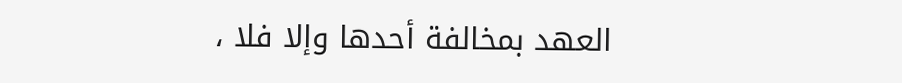العهد بمخالفة أحدها وإلا فلا ،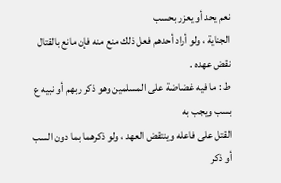نعم يحد أو يعزر بحسب
الجناية ، ولو أراد أحدهم فعل ذلك منع منه فإن مانع بالقتال نقض عهده .
ط : ما فيه غضاضة على المسلمين وهو ذكر ربهم أو نبيه ع بسب ويجب به
القتل على فاعله وينتقض العهد ، ولو ذكرهما بما دون السب أو ذكر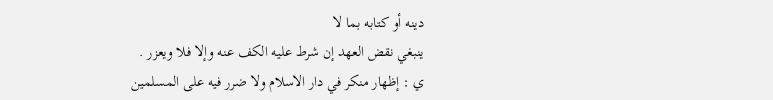دينه أو كتابه بما لا
ينبغي نقض العهد إن شرط عليه الكف عنه وإلا فلا ويعزر .
ي : إظهار منكر في دار الاسلام ولا ضرر فيه على المسلمين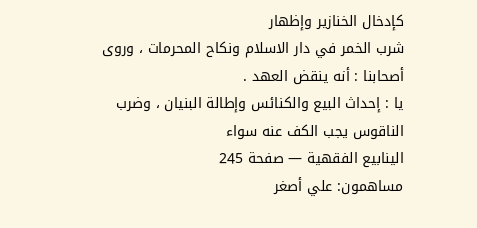كإدخال الخنازير وإظهار
شرب الخمر في دار الاسلام ونكاح المحرمات ، وروى أصحابنا : أنه ينقض العهد .
يا : إحداث البيع والكنائس وإطالة البنيان ، وضرب الناقوس يجب الكف عنه سواء
الينابيع الفقهية — صفحة 245
مساهمون: علي أصغر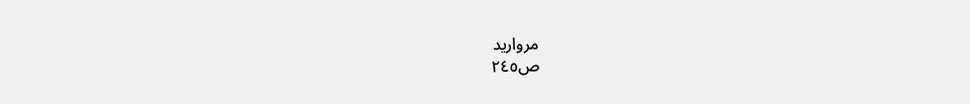مرواريد
ص٢٤٥